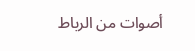أصوات من الرباط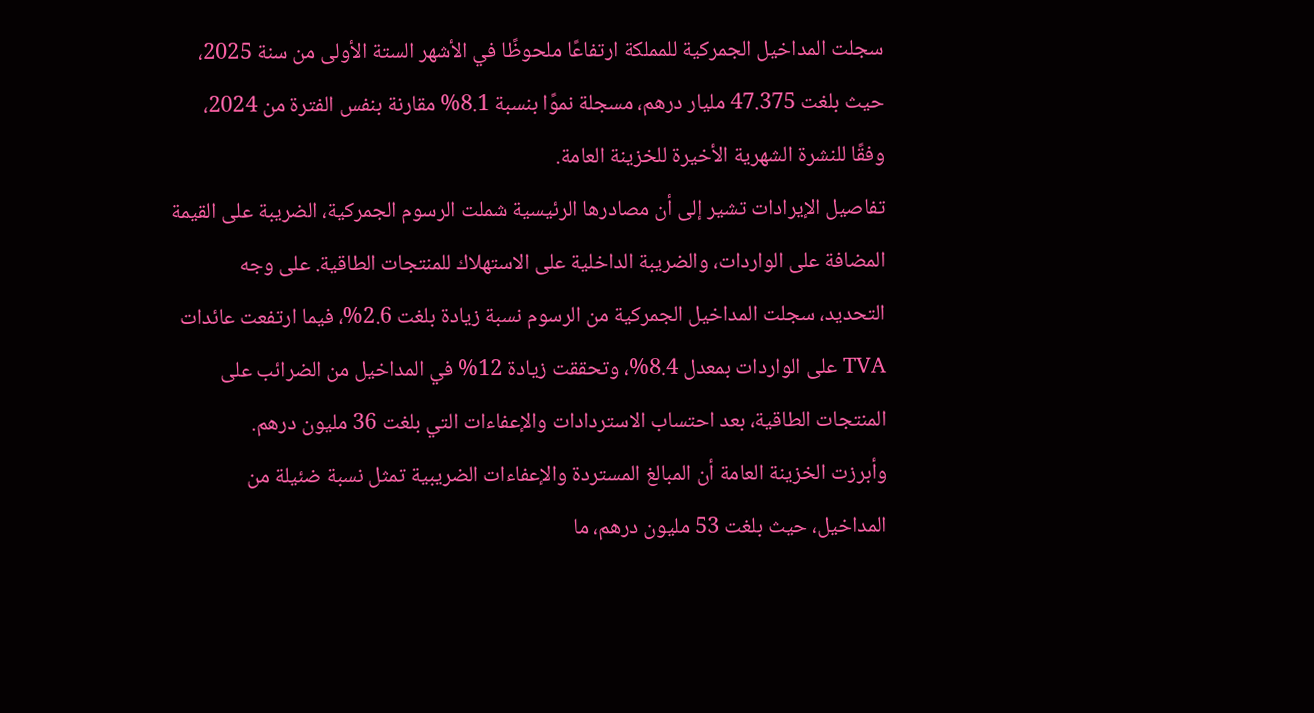سجلت المداخيل الجمركية للمملكة ارتفاعًا ملحوظًا في الأشهر الستة الأولى من سنة 2025، حيث بلغت 47.375 مليار درهم، مسجلة نموًا بنسبة 8.1% مقارنة بنفس الفترة من 2024، وفقًا للنشرة الشهرية الأخيرة للخزينة العامة.
تفاصيل الإيرادات تشير إلى أن مصادرها الرئيسية شملت الرسوم الجمركية، الضريبة على القيمة المضافة على الواردات، والضريبة الداخلية على الاستهلاك للمنتجات الطاقية. على وجه التحديد، سجلت المداخيل الجمركية من الرسوم نسبة زيادة بلغت 2.6%، فيما ارتفعت عائدات TVA على الواردات بمعدل 8.4%، وتحققت زيادة 12% في المداخيل من الضرائب على المنتجات الطاقية، بعد احتساب الاستردادات والإعفاءات التي بلغت 36 مليون درهم.
وأبرزت الخزينة العامة أن المبالغ المستردة والإعفاءات الضريبية تمثل نسبة ضئيلة من المداخيل، حيث بلغت 53 مليون درهم، ما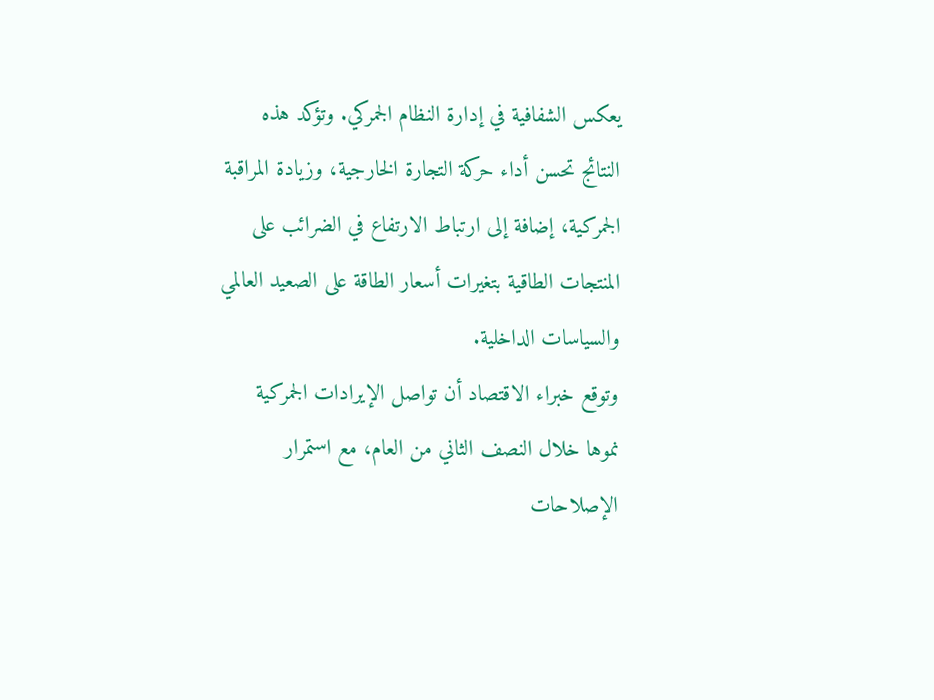يعكس الشفافية في إدارة النظام الجمركي. وتؤكد هذه النتائج تحسن أداء حركة التجارة الخارجية، وزيادة المراقبة الجمركية، إضافة إلى ارتباط الارتفاع في الضرائب على المنتجات الطاقية بتغيرات أسعار الطاقة على الصعيد العالمي والسياسات الداخلية.
وتوقع خبراء الاقتصاد أن تواصل الإيرادات الجمركية نموها خلال النصف الثاني من العام، مع استمرار الإصلاحات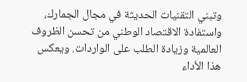وتبني التقنيات الحديثة في مجال الجمارك، واستفادة الاقتصاد الوطني من تحسن الظروف العالمية وزيادة الطلب على الواردات. ويعكس هذا الأداء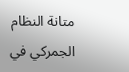متانة النظام الجمركي في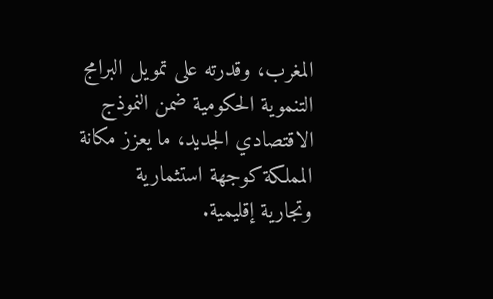المغرب، وقدرته على تمويل البرامج التنموية الحكومية ضمن النموذج الاقتصادي الجديد، ما يعزز مكانة المملكة كوجهة استثمارية وتجارية إقليمية.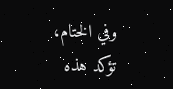وفي الختام، تؤكد هذه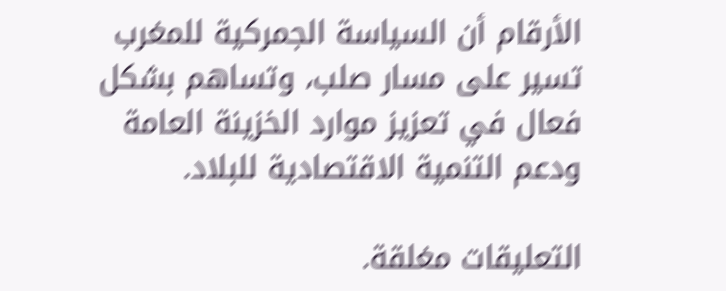الأرقام أن السياسة الجمركية للمغرب تسير على مسار صلب، وتساهم بشكل فعال في تعزيز موارد الخزينة العامة ودعم التنمية الاقتصادية للبلاد.

التعليقات مغلقة.